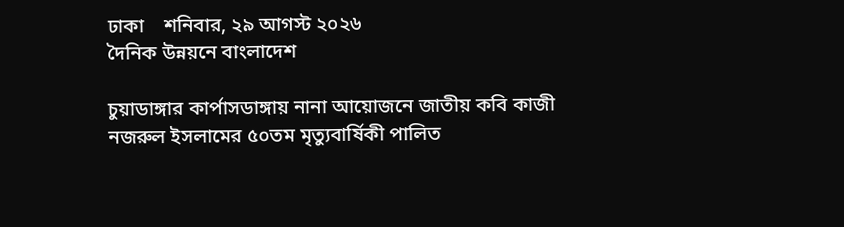ঢাকা    শনিবার, ২৯ আগস্ট ২০২৬
দৈনিক উন্নয়নে বাংলাদেশ

চুয়াডাঙ্গার কার্পাসডাঙ্গায় নানা আয়োজনে জাতীয় কবি কাজী নজরুল ইসলামের ৫০তম মৃত্যুবার্ষিকী পালিত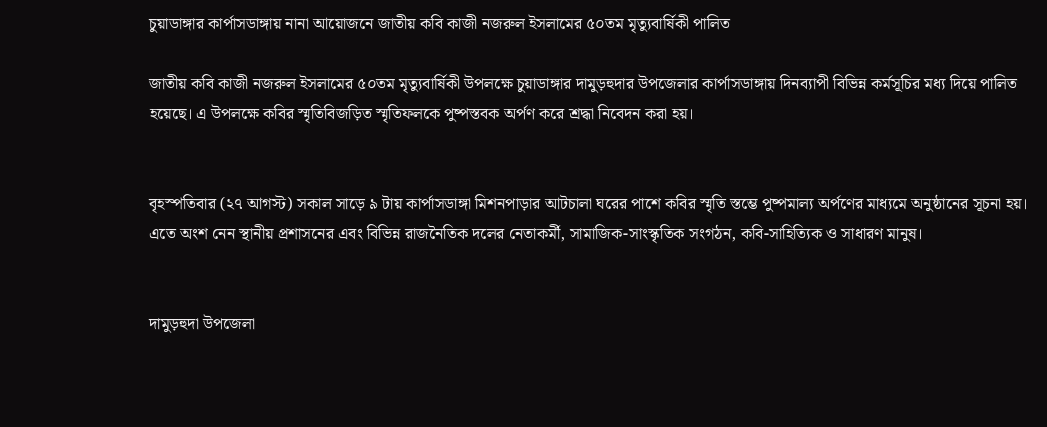চুয়াডাঙ্গার কার্পাসডাঙ্গায় নানা আয়োজনে জাতীয় কবি কাজী নজরুল ইসলামের ৫০তম মৃত্যুবার্ষিকী পালিত

জাতীয় কবি কাজী নজরুল ইসলামের ৫০তম মৃত্যুবার্ষিকী উপলক্ষে চুয়াডাঙ্গার দামুড়হুদার উপজেলার কার্পাসডাঙ্গায় দিনব্যাপী বিভিন্ন কর্মসূচির মধ্য দিয়ে পালিত হয়েছে। এ উপলক্ষে কবির স্মৃতিবিজড়িত স্মৃতিফলকে পুষ্পস্তবক অর্পণ করে শ্রদ্ধা নিবেদন করা হয়।


বৃহস্পতিবার (২৭ আগস্ট) সকাল সাড়ে ৯ টায় কার্পাসডাঙ্গা মিশনপাড়ার আটচালা ঘরের পাশে কবির স্মৃতি স্তম্ভে পুষ্পমাল্য অর্পণের মাধ্যমে অনুষ্ঠানের সূচনা হয়। এতে অংশ নেন স্থানীয় প্রশাসনের এবং বিভিন্ন রাজনৈতিক দলের নেতাকর্মী, সামাজিক-সাংস্কৃতিক সংগঠন, কবি-সাহিত্যিক ও সাধারণ মানুষ।


দামুড়হুদা উপজেলা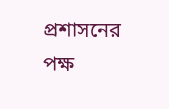প্রশাসনের পক্ষ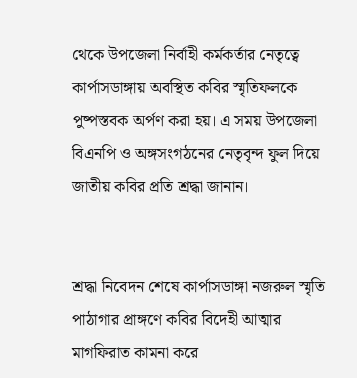থেকে উপজেলা নির্বাহী কর্মকর্তার নেতৃত্বে কার্পাসডাঙ্গায় অবস্থিত কবির স্মৃতিফলকে পুষ্পস্তবক অর্পণ করা হয়। এ সময় উপজেলা বিএনপি ও অঙ্গসংগঠনের নেতৃবৃন্দ ফুল দিয়ে জাতীয় কবির প্রতি শ্রদ্ধা জানান।


শ্রদ্ধা নিবেদন শেষে কার্পাসডাঙ্গা নজরুল স্মৃতি পাঠাগার প্রাঙ্গণে কবির বিদেহী আত্মার মাগফিরাত কামনা করে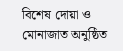বিশেষ দোয়া ও মোনাজাত অনুষ্ঠিত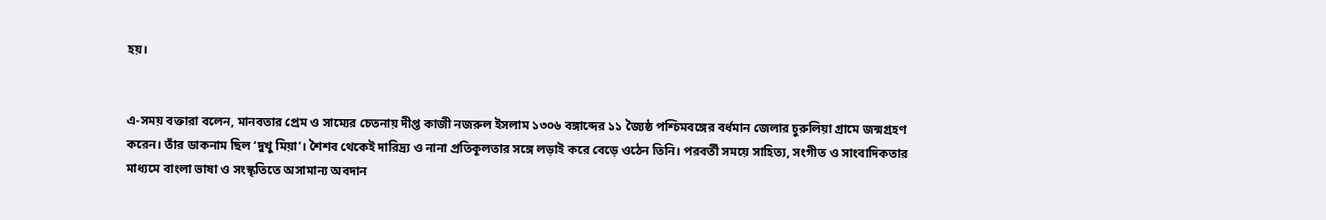হয়।


এ-সময় বক্তারা বলেন, মানবতার প্রেম ও সাম্যের চেতনায় দীপ্ত কাজী নজরুল ইসলাম ১৩০৬ বঙ্গাব্দের ১১ জ্যৈষ্ঠ পশ্চিমবঙ্গের বর্ধমান জেলার চুরুলিয়া গ্রামে জন্মগ্রহণ করেন। তাঁর ডাকনাম ছিল ‘দুখু মিয়া’। শৈশব থেকেই দারিদ্র্য ও নানা প্রতিকূলতার সঙ্গে লড়াই করে বেড়ে ওঠেন তিনি। পরবর্তী সময়ে সাহিত্য, সংগীত ও সাংবাদিকতার মাধ্যমে বাংলা ভাষা ও সংস্কৃতিতে অসামান্য অবদান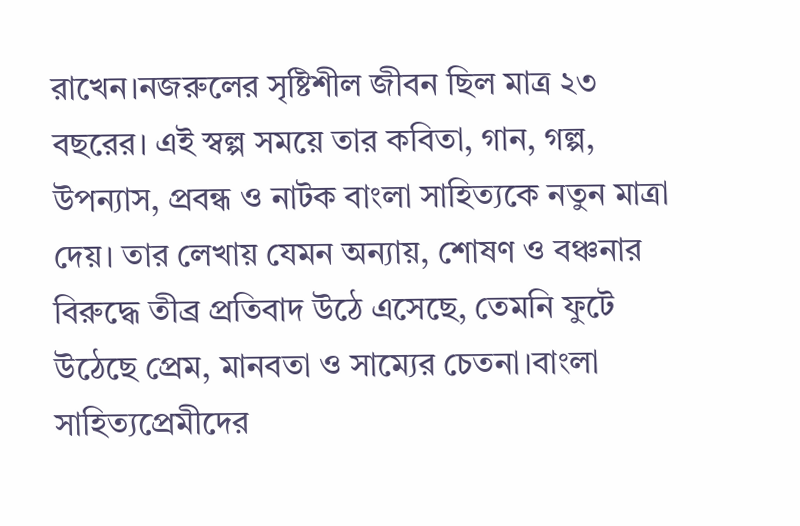রাখেন।নজরুলের সৃষ্টিশীল জীবন ছিল মাত্র ২৩ বছরের। এই স্বল্প সময়ে তার কবিতা, গান, গল্প, উপন্যাস, প্রবন্ধ ও নাটক বাংলা সাহিত্যকে নতুন মাত্রা দেয়। তার লেখায় যেমন অন্যায়, শোষণ ও বঞ্চনার বিরুদ্ধে তীব্র প্রতিবাদ উঠে এসেছে, তেমনি ফুটে উঠেছে প্রেম, মানবতা ও সাম্যের চেতনা।বাংলা সাহিত্যপ্রেমীদের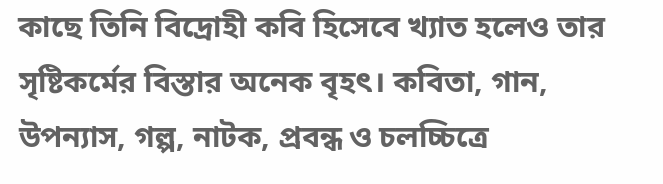কাছে তিনি বিদ্রোহী কবি হিসেবে খ্যাত হলেও তার সৃষ্টিকর্মের বিস্তার অনেক বৃহৎ। কবিতা, গান, উপন্যাস, গল্প, নাটক, প্রবন্ধ ও চলচ্চিত্রে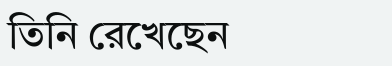তিনি রেখেছেন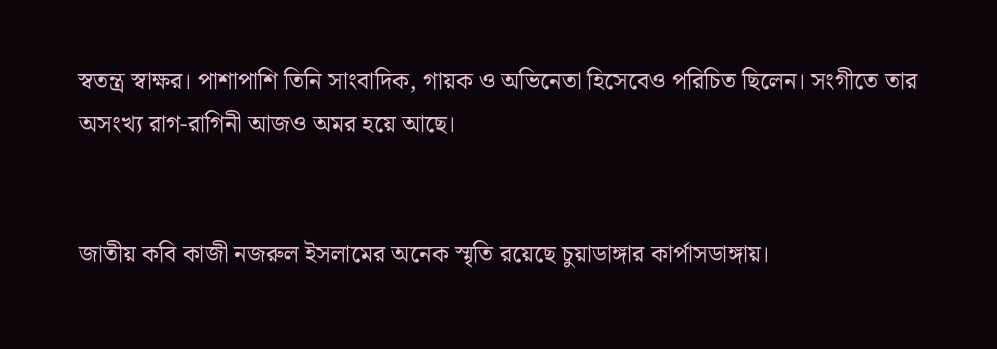স্বতন্ত্র স্বাক্ষর। পাশাপাশি তিনি সাংবাদিক, গায়ক ও অভিনেতা হিসেবেও পরিচিত ছিলেন। সংগীতে তার অসংখ্য রাগ-রাগিনী আজও অমর হয়ে আছে।


জাতীয় কবি কাজী নজরুল ইসলামের অনেক স্মৃতি রয়েছে চুয়াডাঙ্গার কার্পাসডাঙ্গায়।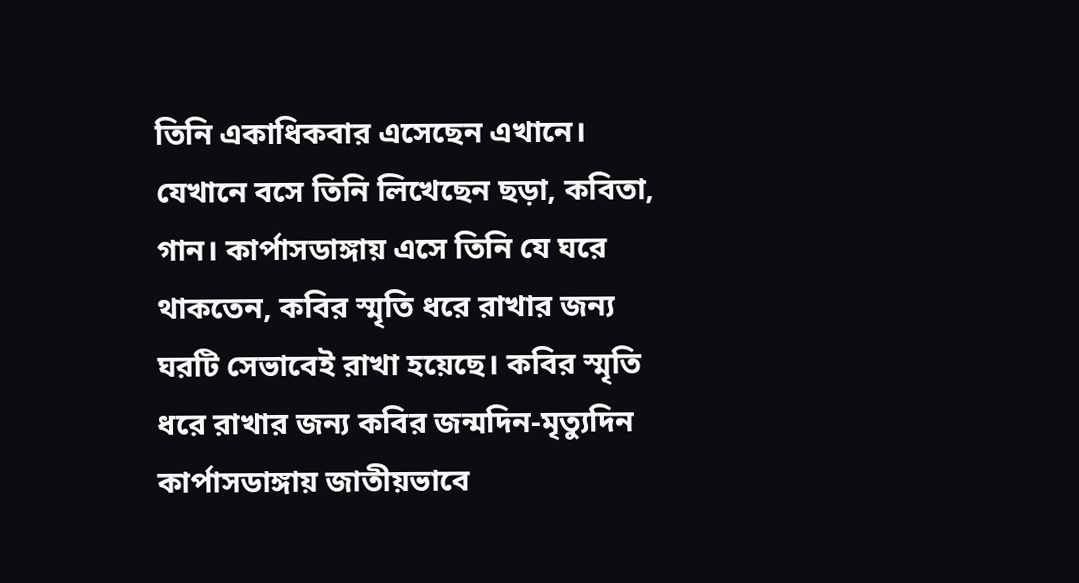তিনি একাধিকবার এসেছেন এখানে। যেখানে বসে তিনি লিখেছেন ছড়া, কবিতা, গান। কার্পাসডাঙ্গায় এসে তিনি যে ঘরে থাকতেন, কবির স্মৃতি ধরে রাখার জন্য ঘরটি সেভাবেই রাখা হয়েছে। কবির স্মৃতি ধরে রাখার জন্য কবির জন্মদিন-মৃত্যুদিন কার্পাসডাঙ্গায় জাতীয়ভাবে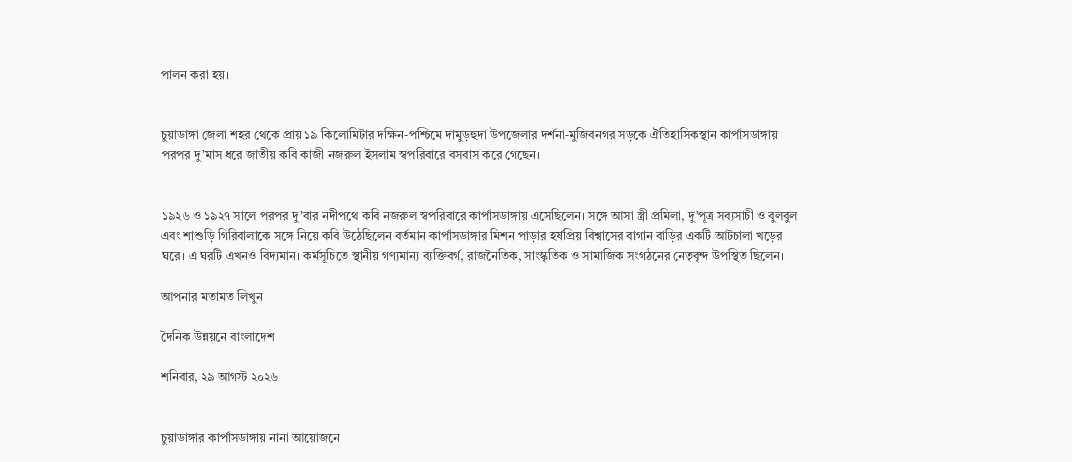পালন করা হয়।


চুয়াডাঙ্গা জেলা শহর থেকে প্রায় ১৯ কিলোমিটার দক্ষিন-পশ্চিমে দামুড়হুদা উপজেলার দর্শনা-মুজিবনগর সড়কে ঐতিহাসিকস্থান কার্পাসডাঙ্গায় পরপর দু’মাস ধরে জাতীয় কবি কাজী নজরুল ইসলাম স্বপরিবারে বসবাস করে গেছেন।


১৯২৬ ও ১৯২৭ সালে পরপর দু’বার নদীপথে কবি নজরুল স্বপরিবারে কার্পাসডাঙ্গায় এসেছিলেন। সঙ্গে আসা স্ত্রী প্রমিলা, দু’পূত্র সব্যসাচী ও বুলবুল এবং শাশুড়ি গিরিবালাকে সঙ্গে নিয়ে কবি উঠেছিলেন বর্তমান কার্পাসডাঙ্গার মিশন পাড়ার হর্ষপ্রিয় বিশ্বাসের বাগান বাড়ির একটি আটচালা খড়ের ঘরে। এ ঘরটি এখনও বিদ্যমান। কর্মসূচিতে স্থানীয় গণ্যমান্য ব্যক্তিবর্গ, রাজনৈতিক, সাংস্কৃতিক ও সামাজিক সংগঠনের নেতৃবৃন্দ উপস্থিত ছিলেন।

আপনার মতামত লিখুন

দৈনিক উন্নয়নে বাংলাদেশ

শনিবার, ২৯ আগস্ট ২০২৬


চুয়াডাঙ্গার কার্পাসডাঙ্গায় নানা আয়োজনে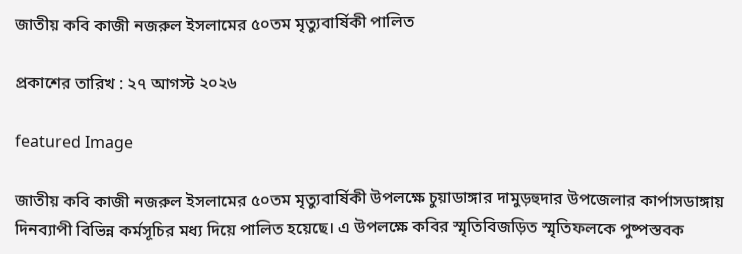জাতীয় কবি কাজী নজরুল ইসলামের ৫০তম মৃত্যুবার্ষিকী পালিত

প্রকাশের তারিখ : ২৭ আগস্ট ২০২৬

featured Image

জাতীয় কবি কাজী নজরুল ইসলামের ৫০তম মৃত্যুবার্ষিকী উপলক্ষে চুয়াডাঙ্গার দামুড়হুদার উপজেলার কার্পাসডাঙ্গায় দিনব্যাপী বিভিন্ন কর্মসূচির মধ্য দিয়ে পালিত হয়েছে। এ উপলক্ষে কবির স্মৃতিবিজড়িত স্মৃতিফলকে পুষ্পস্তবক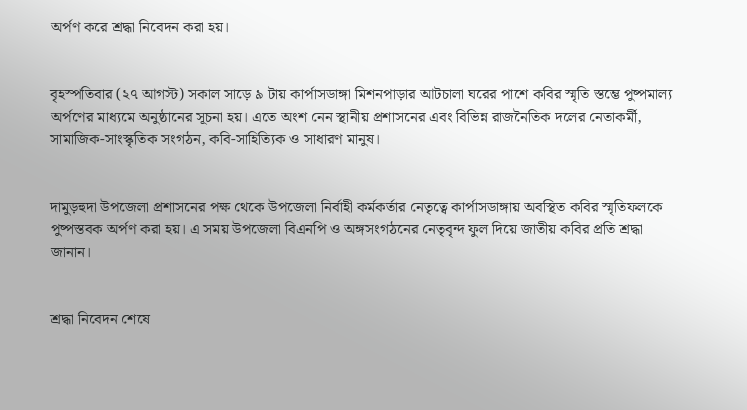অর্পণ করে শ্রদ্ধা নিবেদন করা হয়।


বৃহস্পতিবার (২৭ আগস্ট) সকাল সাড়ে ৯ টায় কার্পাসডাঙ্গা মিশনপাড়ার আটচালা ঘরের পাশে কবির স্মৃতি স্তম্ভে পুষ্পমাল্য অর্পণের মাধ্যমে অনুষ্ঠানের সূচনা হয়। এতে অংশ নেন স্থানীয় প্রশাসনের এবং বিভিন্ন রাজনৈতিক দলের নেতাকর্মী, সামাজিক-সাংস্কৃতিক সংগঠন, কবি-সাহিত্যিক ও সাধারণ মানুষ।


দামুড়হুদা উপজেলা প্রশাসনের পক্ষ থেকে উপজেলা নির্বাহী কর্মকর্তার নেতৃত্বে কার্পাসডাঙ্গায় অবস্থিত কবির স্মৃতিফলকে পুষ্পস্তবক অর্পণ করা হয়। এ সময় উপজেলা বিএনপি ও অঙ্গসংগঠনের নেতৃবৃন্দ ফুল দিয়ে জাতীয় কবির প্রতি শ্রদ্ধা জানান।


শ্রদ্ধা নিবেদন শেষে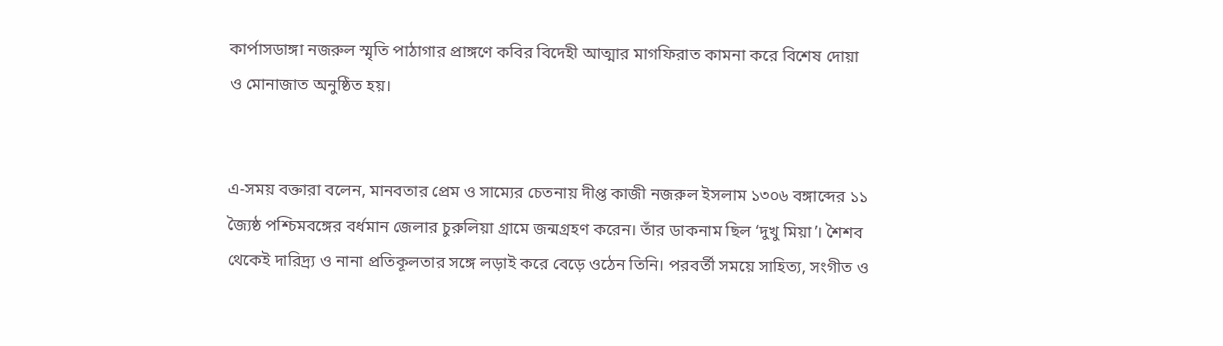কার্পাসডাঙ্গা নজরুল স্মৃতি পাঠাগার প্রাঙ্গণে কবির বিদেহী আত্মার মাগফিরাত কামনা করে বিশেষ দোয়া ও মোনাজাত অনুষ্ঠিত হয়।


এ-সময় বক্তারা বলেন, মানবতার প্রেম ও সাম্যের চেতনায় দীপ্ত কাজী নজরুল ইসলাম ১৩০৬ বঙ্গাব্দের ১১ জ্যৈষ্ঠ পশ্চিমবঙ্গের বর্ধমান জেলার চুরুলিয়া গ্রামে জন্মগ্রহণ করেন। তাঁর ডাকনাম ছিল ‘দুখু মিয়া’। শৈশব থেকেই দারিদ্র্য ও নানা প্রতিকূলতার সঙ্গে লড়াই করে বেড়ে ওঠেন তিনি। পরবর্তী সময়ে সাহিত্য, সংগীত ও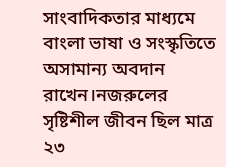সাংবাদিকতার মাধ্যমে বাংলা ভাষা ও সংস্কৃতিতে অসামান্য অবদান রাখেন।নজরুলের সৃষ্টিশীল জীবন ছিল মাত্র ২৩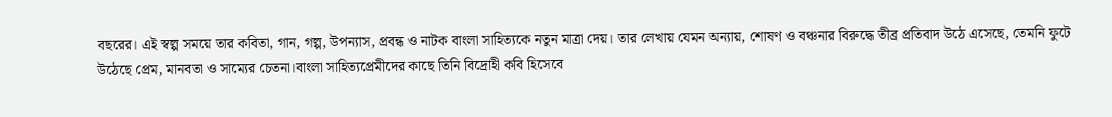বছরের। এই স্বল্প সময়ে তার কবিতা, গান, গল্প, উপন্যাস, প্রবন্ধ ও নাটক বাংলা সাহিত্যকে নতুন মাত্রা দেয়। তার লেখায় যেমন অন্যায়, শোষণ ও বঞ্চনার বিরুদ্ধে তীব্র প্রতিবাদ উঠে এসেছে, তেমনি ফুটে উঠেছে প্রেম, মানবতা ও সাম্যের চেতনা।বাংলা সাহিত্যপ্রেমীদের কাছে তিনি বিদ্রোহী কবি হিসেবে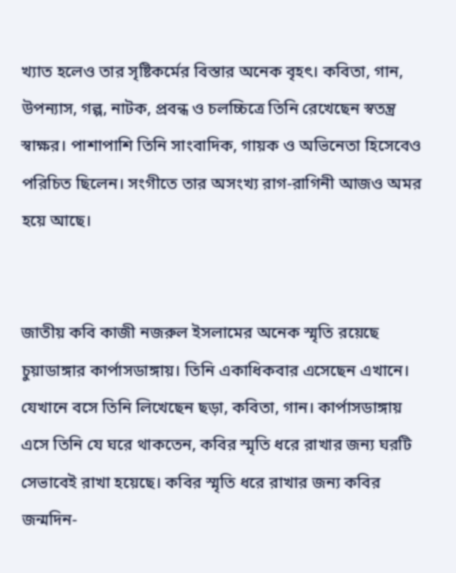খ্যাত হলেও তার সৃষ্টিকর্মের বিস্তার অনেক বৃহৎ। কবিতা, গান, উপন্যাস, গল্প, নাটক, প্রবন্ধ ও চলচ্চিত্রে তিনি রেখেছেন স্বতন্ত্র স্বাক্ষর। পাশাপাশি তিনি সাংবাদিক, গায়ক ও অভিনেতা হিসেবেও পরিচিত ছিলেন। সংগীতে তার অসংখ্য রাগ-রাগিনী আজও অমর হয়ে আছে।


জাতীয় কবি কাজী নজরুল ইসলামের অনেক স্মৃতি রয়েছে চুয়াডাঙ্গার কার্পাসডাঙ্গায়। তিনি একাধিকবার এসেছেন এখানে। যেখানে বসে তিনি লিখেছেন ছড়া, কবিতা, গান। কার্পাসডাঙ্গায় এসে তিনি যে ঘরে থাকতেন, কবির স্মৃতি ধরে রাখার জন্য ঘরটি সেভাবেই রাখা হয়েছে। কবির স্মৃতি ধরে রাখার জন্য কবির জন্মদিন-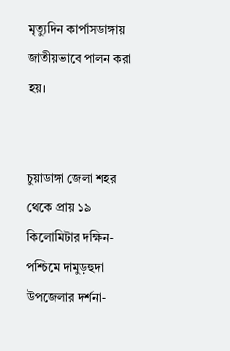মৃত্যুদিন কার্পাসডাঙ্গায় জাতীয়ভাবে পালন করা হয়।


চুয়াডাঙ্গা জেলা শহর থেকে প্রায় ১৯ কিলোমিটার দক্ষিন-পশ্চিমে দামুড়হুদা উপজেলার দর্শনা-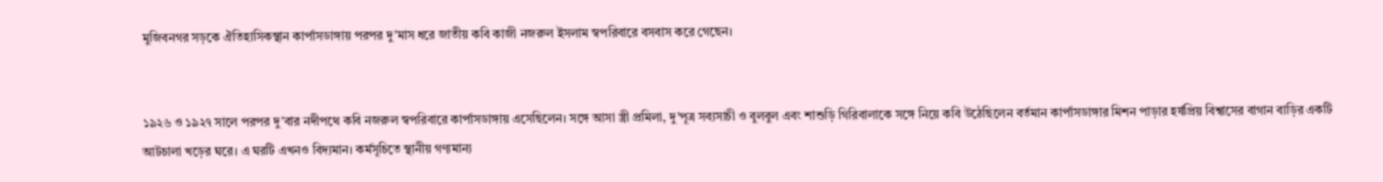মুজিবনগর সড়কে ঐতিহাসিকস্থান কার্পাসডাঙ্গায় পরপর দু’মাস ধরে জাতীয় কবি কাজী নজরুল ইসলাম স্বপরিবারে বসবাস করে গেছেন।


১৯২৬ ও ১৯২৭ সালে পরপর দু’বার নদীপথে কবি নজরুল স্বপরিবারে কার্পাসডাঙ্গায় এসেছিলেন। সঙ্গে আসা স্ত্রী প্রমিলা, দু’পূত্র সব্যসাচী ও বুলবুল এবং শাশুড়ি গিরিবালাকে সঙ্গে নিয়ে কবি উঠেছিলেন বর্তমান কার্পাসডাঙ্গার মিশন পাড়ার হর্ষপ্রিয় বিশ্বাসের বাগান বাড়ির একটি আটচালা খড়ের ঘরে। এ ঘরটি এখনও বিদ্যমান। কর্মসূচিতে স্থানীয় গণ্যমান্য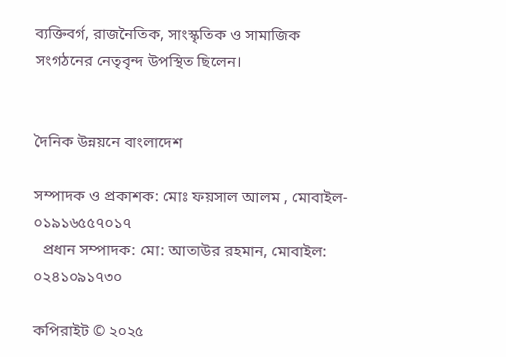ব্যক্তিবর্গ, রাজনৈতিক, সাংস্কৃতিক ও সামাজিক সংগঠনের নেতৃবৃন্দ উপস্থিত ছিলেন।


দৈনিক উন্নয়নে বাংলাদেশ

সম্পাদক ও প্রকাশক: মোঃ ফয়সাল আলম , মোবাইল- ০১৯১৬৫৫৭০১৭
  প্রধান সম্পাদক: মো: আতাউর রহমান, মোবাইল: ০২৪১০৯১৭৩০

কপিরাইট © ২০২৫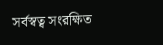সর্বস্বত্ব সংরক্ষিত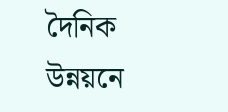দৈনিক উন্নয়নে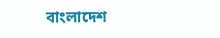বাংলাদেশ